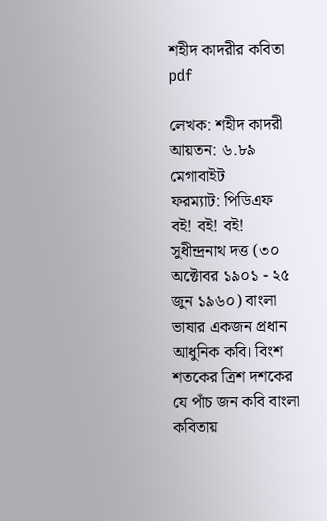শহীদ কাদরীর কবিতা pdf

লেখক: শহীদ কাদরী
আয়তন: ৬.৮৯ মেগাবাইট
ফরম্যাট: পিডিএফ
বই! বই! বই!
সুধীন্দ্রনাথ দত্ত (৩০ অক্টোবর ১৯০১ - ২৫ জুন ১৯৬০) বাংলা ভাষার একজন প্রধান আধুনিক কবি। বিংশ শতকের ত্রিশ দশকের যে পাঁচ জন কবি বাংলা কবিতায়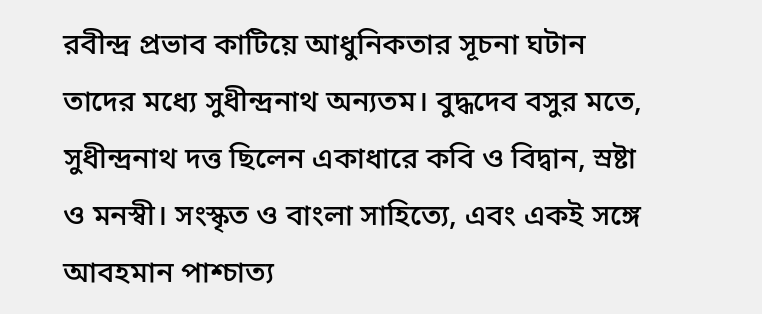রবীন্দ্র প্রভাব কাটিয়ে আধুনিকতার সূচনা ঘটান তাদের মধ্যে সুধীন্দ্রনাথ অন্যতম। বুদ্ধদেব বসুর মতে, সুধীন্দ্রনাথ দত্ত ছিলেন একাধারে কবি ও বিদ্বান, স্রষ্টা ও মনস্বী। সংস্কৃত ও বাংলা সাহিত্যে, এবং একই সঙ্গে আবহমান পাশ্চাত্য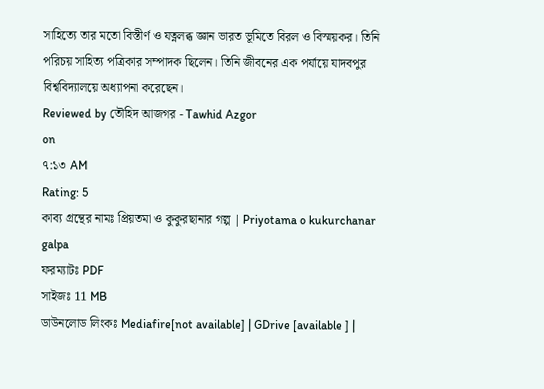সাহিত্যে তার মতো বিস্তীর্ণ ও যত্নলব্ধ জ্ঞান ভারত ভূমিতে বিরল ও বিস্ময়কর। তিনি পরিচয় সাহিত্য পত্রিকার সম্পাদক ছিলেন। তিনি জীবনের এক পর্যায়ে যাদবপুর বিশ্ববিদ্যালয়ে অধ্যাপনা করেছেন।
Reviewed by তৌহিদ আজগর - Tawhid Azgor
on
৭:১৩ AM
Rating: 5
কাব্য গ্রন্থের নামঃ প্রিয়তমা ও কুকুরছানার গল্প | Priyotama o kukurchanar galpa
ফরম্যাটঃ PDF
সাইজঃ 11 MB
ডাউনলোড লিংকঃ Mediafire[not available] | GDrive [available ] |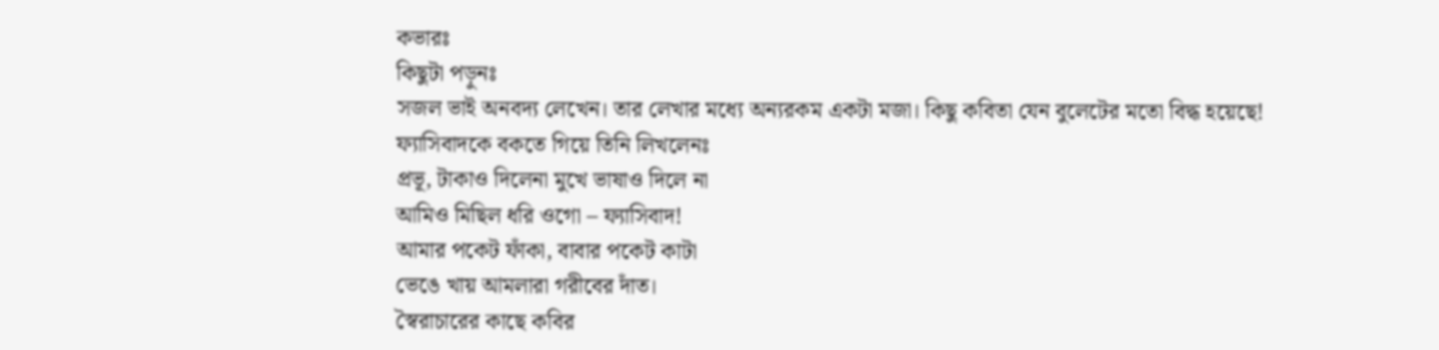কভারঃ
কিছুটা পড়ুনঃ
সজল ভাই অনবদ্য লেখেন। তার লেখার মধ্যে অন্যরকম একটা মজা। কিছু কবিতা যেন বুলেটের মতো বিদ্ধ হয়েছে! ফ্যাসিবাদকে বকতে গিয়ে তিনি লিখলেনঃ
প্রভূ, টাকাও দিলেনা মুখে ভাষাও দিলে না
আমিও মিছিল ধরি ওগো – ফ্যাসিবাদ!
আমার পকেট ফাঁকা, বাবার পকেট কাটা
ভেঙে খায় আমলারা গরীবের দাঁত।
স্বৈরাচারের কাছে কবির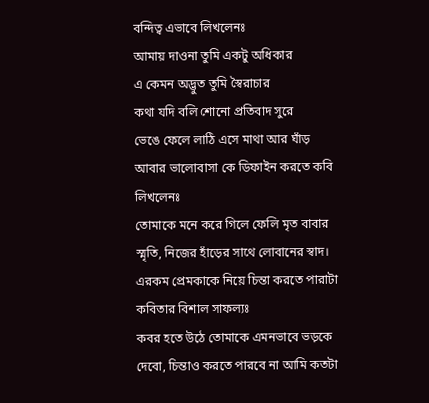বন্দিত্ব এভাবে লিখলেনঃ
আমায় দাওনা তুমি একটু অধিকার
এ কেমন অদ্ভুত তুমি স্বৈরাচার
কথা যদি বলি শোনো প্রতিবাদ সুরে
ভেঙে ফেলে লাঠি এসে মাথা আর ঘাঁড়
আবার ভালোবাসা কে ডিফাইন করতে কবি লিখলেনঃ
তোমাকে মনে করে গিলে ফেলি মৃত বাবার স্মৃতি, নিজের হাঁড়ের সাথে লোবানের স্বাদ।
এরকম প্রেমকাকে নিয়ে চিন্তা করতে পারাটা কবিতার বিশাল সাফল্যঃ
কবর হতে উঠে তোমাকে এমনভাবে ভড়কে দেবো, চিন্তাও করতে পারবে না আমি কতটা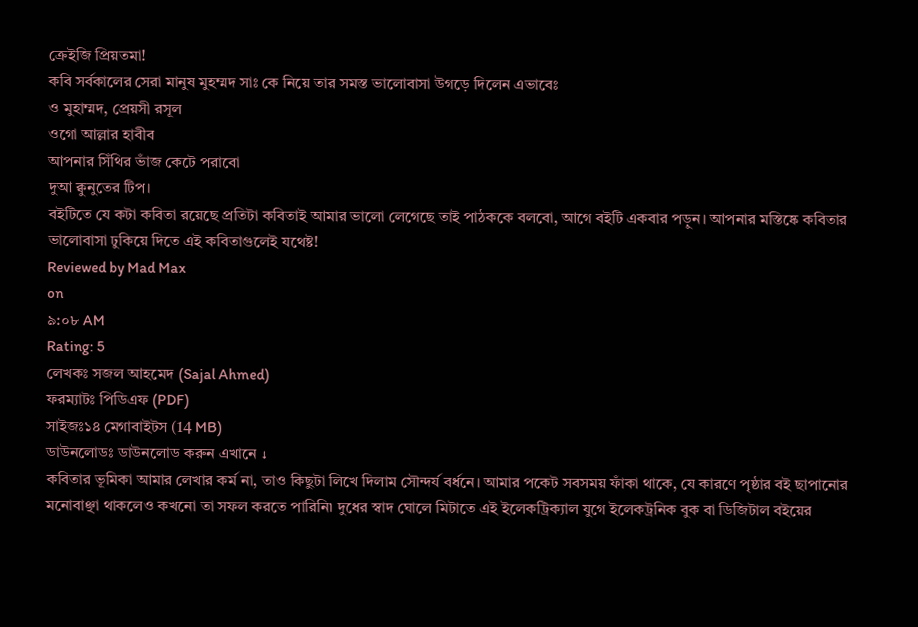ক্রেইজি প্রিয়তমা!
কবি সর্বকালের সেরা মানুষ মুহম্মদ সাঃ কে নিয়ে তার সমস্ত ভালোবাসা উগড়ে দিলেন এভাবেঃ
ও মুহাম্মদ, প্রেয়সী রসূল
ওগো আল্লার হাবীব
আপনার সিঁথির ভাঁজ কেটে পরাবো
দুআ ক্বুনুতের টিপ।
বইটিতে যে কটা কবিতা রয়েছে প্রতিটা কবিতাই আমার ভালো লেগেছে তাই পাঠককে বলবো, আগে বইটি একবার পড়ুন। আপনার মস্তিষ্কে কবিতার ভালোবাসা ঢুকিয়ে দিতে এই কবিতাগুলেই যথেষ্ট!
Reviewed by Mad Max
on
৯:০৮ AM
Rating: 5
লেখকঃ সজল আহমেদ (Sajal Ahmed)
ফরম্যাটঃ পিডিএফ (PDF)
সাইজঃ১৪ মেগাবাইটস (14 MB)
ডাউনলোডঃ ডাউনলোড করুন এখানে ↓
কবিতার ভূমিকা আমার লেখার কর্ম না, তাও কিছুটা লিখে দিলাম সৌন্দর্য বর্ধনে। আমার পকেট সবসময় ফাঁকা থাকে, যে কারণে পৃষ্ঠার বই ছাপানোর মনোবাঞ্ছা থাকলেও কখনো তা সফল করতে পারিনি৷ দুধের স্বাদ ঘোলে মিটাতে এই ইলেকট্রিক্যাল যুগে ইলেকট্রনিক বুক বা ডিজিটাল বইয়ের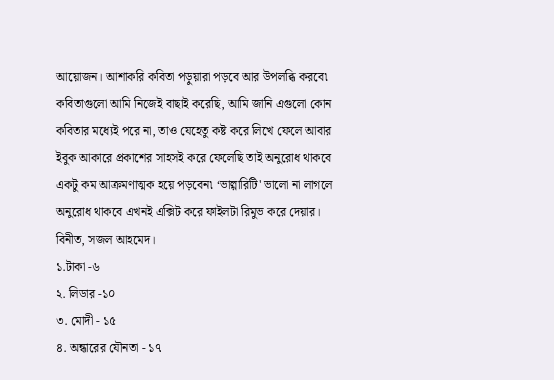আয়োজন। আশাকরি কবিতা পড়ুয়ারা পড়বে আর উপলব্ধি করবে৷ কবিতাগুলো আমি নিজেই বাছাই করেছি, আমি জানি এগুলো কোন কবিতার মধ্যেই পরে না, তাও যেহেতু কষ্ট করে লিখে ফেলে আবার ইবুক আকারে প্রকাশের সাহসই করে ফেলেছি তাই অনুরোধ থাকবে একটু কম আক্রমণাত্মক হয়ে পড়বেন৷ ‘ভাল্গারিটি' ভালো না লাগলে অনুরোধ থাকবে এখনই এক্সিট করে ফাইলটা রিমুভ করে দেয়ার।
বিনীত, সজল আহমেদ।
১.টাকা -৬
২. লিডার -১০
৩. মোদী - ১৫
৪. অন্ধারের যৌনতা - ১৭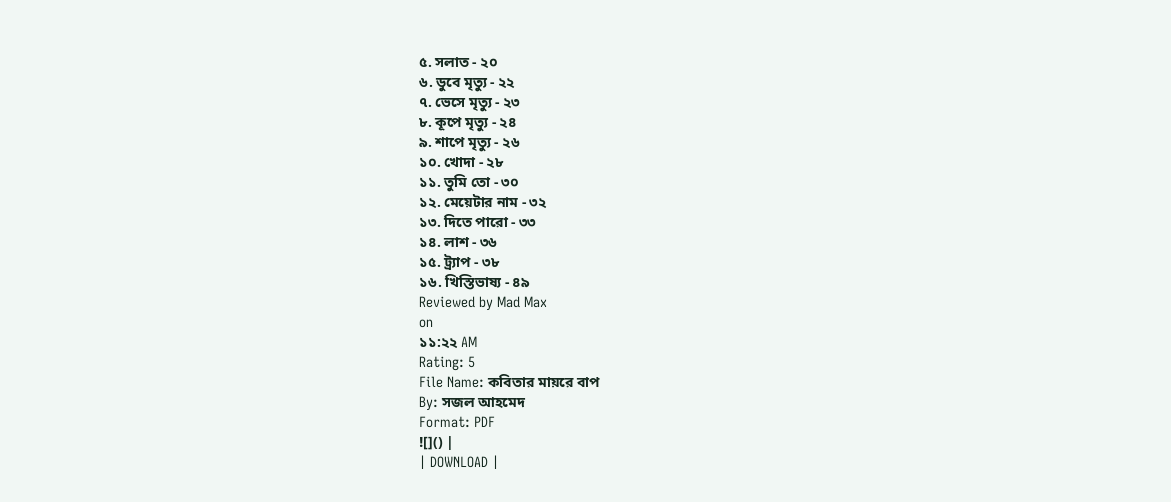৫. সলাত - ২০
৬. ডুবে মৃত্যু - ২২
৭. ভেসে মৃত্যু - ২৩
৮. কূপে মৃত্যু - ২৪
৯. শাপে মৃত্যু - ২৬
১০. খোদা - ২৮
১১. তুমি তো - ৩০
১২. মেয়েটার নাম - ৩২
১৩. দিতে পারো - ৩৩
১৪. লাশ - ৩৬
১৫. ট্র্যাপ - ৩৮
১৬. খিস্তিভাষ্য - ৪৯
Reviewed by Mad Max
on
১১:২২ AM
Rating: 5
File Name: কবিতার মায়রে বাপ
By: সজল আহমেদ
Format: PDF
![]() |
| DOWNLOAD |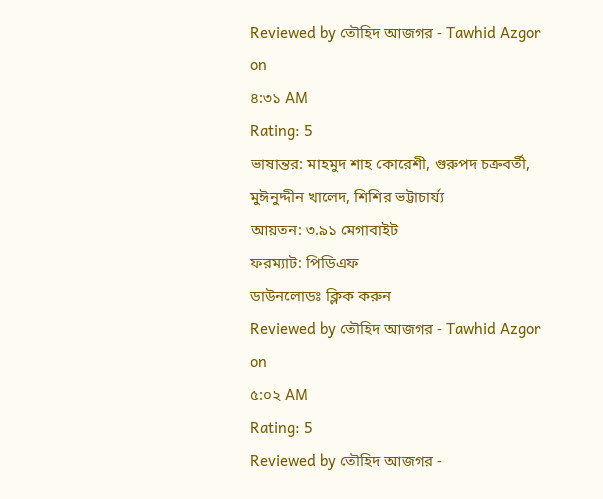Reviewed by তৌহিদ আজগর - Tawhid Azgor
on
৪:৩১ AM
Rating: 5
ভাষান্তর: মাহমুদ শাহ কোরেশী, গুরুপদ চক্রবর্তী, মুঈনুদ্দীন খালেদ, শিশির ভট্টাচার্য্য
আয়তন: ৩.৯১ মেগাবাইট
ফরম্যাট: পিডিএফ
ডাউনলোডঃ ক্লিক করুন
Reviewed by তৌহিদ আজগর - Tawhid Azgor
on
৫:০২ AM
Rating: 5
Reviewed by তৌহিদ আজগর -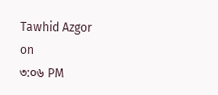Tawhid Azgor
on
৩:০৬ PM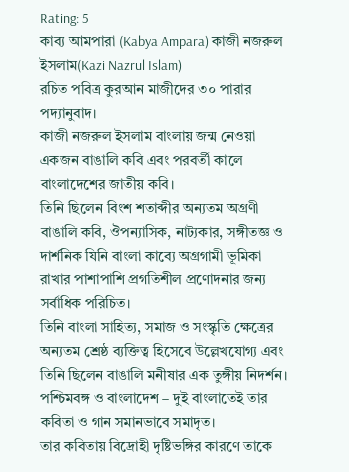Rating: 5
কাব্য আমপারা (Kabya Ampara) কাজী নজরুল ইসলাম(Kazi Nazrul Islam)
রচিত পবিত্র কুরআন মাজীদের ৩০ পারার পদ্যানুবাদ।
কাজী নজরুল ইসলাম বাংলায় জন্ম নেওয়া একজন বাঙালি কবি এবং পরবর্তী কালে বাংলাদেশের জাতীয় কবি।
তিনি ছিলেন বিংশ শতাব্দীর অন্যতম অগ্রণী বাঙালি কবি, ঔপন্যাসিক, নাট্যকার, সঙ্গীতজ্ঞ ও দার্শনিক যিনি বাংলা কাব্যে অগ্রগামী ভূমিকা রাখার পাশাপাশি প্রগতিশীল প্রণোদনার জন্য সর্বাধিক পরিচিত।
তিনি বাংলা সাহিত্য, সমাজ ও সংস্কৃতি ক্ষেত্রের অন্যতম শ্রেষ্ঠ ব্যক্তিত্ব হিসেবে উল্লেখযোগ্য এবং তিনি ছিলেন বাঙালি মনীষার এক তুঙ্গীয় নিদর্শন।
পশ্চিমবঙ্গ ও বাংলাদেশ – দুই বাংলাতেই তার কবিতা ও গান সমানভাবে সমাদৃত।
তার কবিতায় বিদ্রোহী দৃষ্টিভঙ্গির কারণে তাকে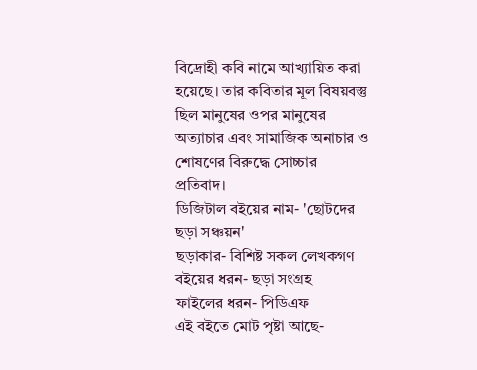বিদ্রোহী কবি নামে আখ্যায়িত করা হয়েছে। তার কবিতার মূল বিষয়বস্তু ছিল মানুষের ওপর মানুষের অত্যাচার এবং সামাজিক অনাচার ও শোষণের বিরুদ্ধে সোচ্চার প্রতিবাদ।
ডিজিটাল বইয়ের নাম- 'ছোটদের ছড়া সঞ্চয়ন'
ছড়াকার- বিশিষ্ট সকল লেখকগণ
বইয়ের ধরন- ছড়া সংগ্রহ
ফাইলের ধরন- পিডিএফ
এই বইতে মোট পৃষ্টা আছে-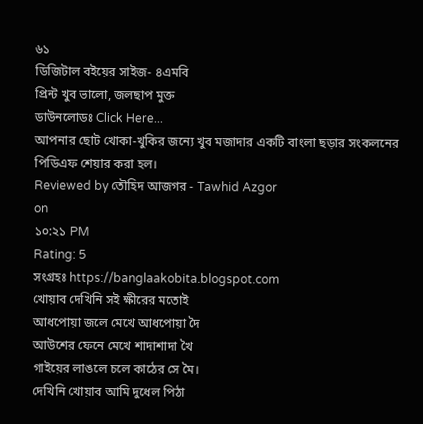৬১
ডিজিটাল বইয়ের সাইজ- ৪এমবি
প্রিন্ট খুব ভালো, জলছাপ মুক্ত
ডাউনলোডঃ Click Here...
আপনার ছোট খোকা-খুকির জন্যে খুব মজাদার একটি বাংলা ছড়ার সংকলনের পিডিএফ শেয়ার করা হল।
Reviewed by তৌহিদ আজগর - Tawhid Azgor
on
১০:২১ PM
Rating: 5
সংগ্রহঃ https://banglaakobita.blogspot.com
খোয়াব দেখিনি সই ক্ষীরের মতোই
আধপোয়া জলে মেখে আধপোয়া দৈ
আউশের ফেনে মেখে শাদাশাদা খৈ
গাইয়ের লাঙলে চলে কাঠের সে মৈ।
দেখিনি খোয়াব আমি দুধেল পিঠা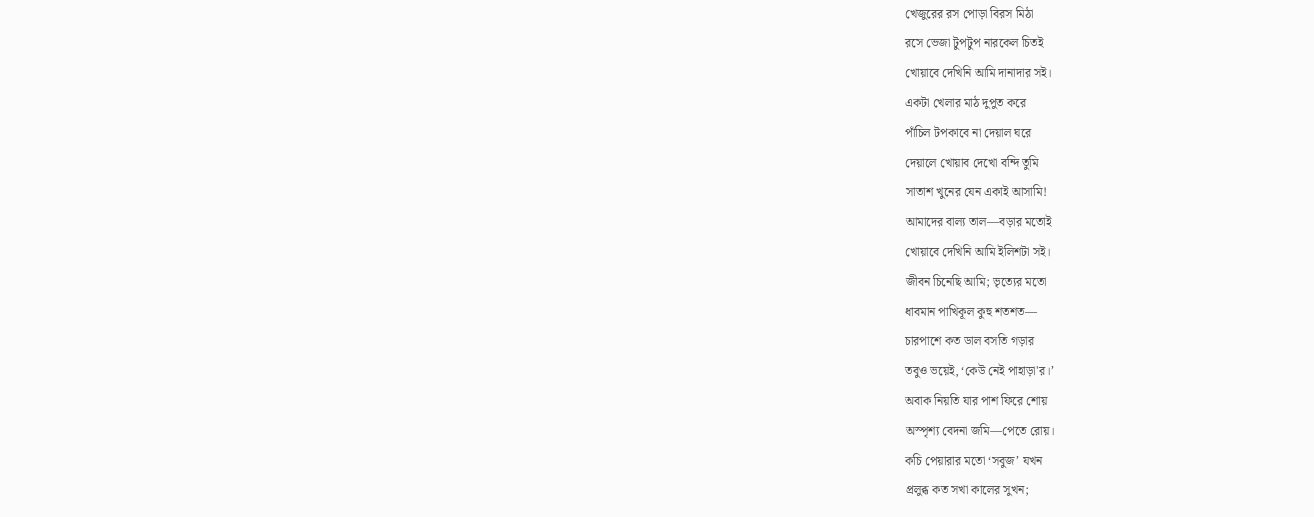খেজুরের রস পোড়া বিরস মিঠা
রসে ভেজা টুপটুপ নারকেল চিতই
খোয়াবে দেখিনি আমি দানাদার সই।
একটা খেলার মাঠ দুপুত করে
পাঁচিল টপকাবে না দেয়াল ঘরে
দেয়ালে খোয়াব দেখো বন্দি তুমি
সাতাশ খুনের যেন একাই আসামি!
আমাদের বাল্য তাল—বড়ার মতোই
খোয়াবে দেখিনি আমি ইলিশটা সই।
জীবন চিনেছি আমি; ভৃত্যের মতো
ধাবমান পাখিকূল কুহু শতশত—
চারপাশে কত ডাল বসতি গড়ার
তবুও ভয়েই, ‘কেউ নেই পাহাড়া'র।’
অবাক নিয়তি যার পাশ ফিরে শোয়
অস্পৃশ্য বেদনা জমি—পেতে রোয়।
কচি পেয়ারার মতো ‘সবুজ’ যখন
প্রলুব্ধ কত সখা কালের সুখন;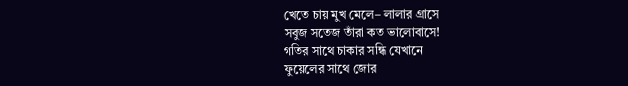খেতে চায় মুখ মেলে– লালার গ্রাসে
সবুজ সতেজ তাঁরা কত ভালোবাসে!
গতির সাথে চাকার সন্ধি যেখানে
ফুয়েলের সাথে জোর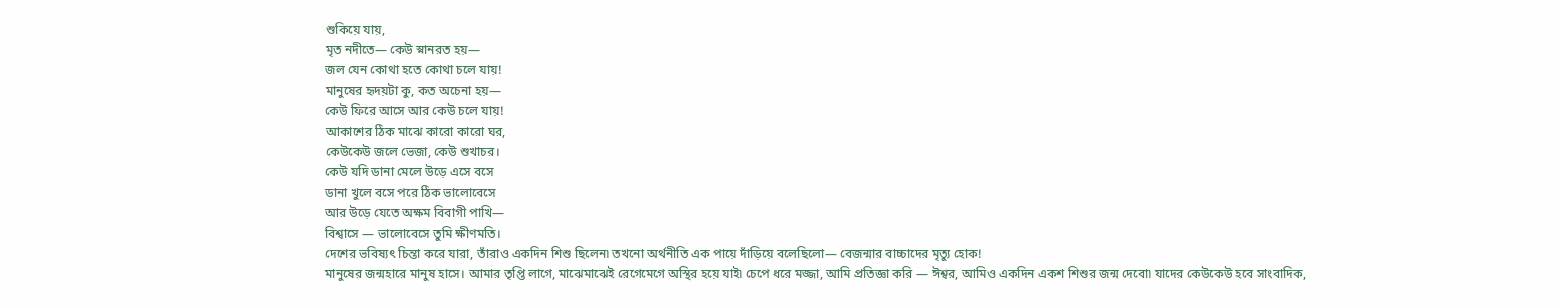শুকিয়ে যায়,
মৃত নদীতে— কেউ স্নানরত হয়—
জল যেন কোথা হতে কোথা চলে যায়!
মানুষের হৃদয়টা কু, কত অচেনা হয়—
কেউ ফিরে আসে আর কেউ চলে যায়!
আকাশের ঠিক মাঝে কারো কারো ঘর,
কেউকেউ জলে ভেজা, কেউ শুখাচর।
কেউ যদি ডানা মেলে উড়ে এসে বসে
ডানা খুলে বসে পরে ঠিক ভালোবেসে
আর উড়ে যেতে অক্ষম বিবাগী পাখি—
বিশ্বাসে — ভালোবেসে তুমি ক্ষীণমতি।
দেশের ভবিষ্যৎ চিন্তা করে যারা, তাঁরাও একদিন শিশু ছিলেন৷ তখনো অর্থনীতি এক পায়ে দাঁড়িয়ে বলেছিলো— বেজন্মার বাচ্চাদের মৃত্যু হোক!
মানুষের জন্মহারে মানুষ হাসে। আমার তৃপ্তি লাগে, মাঝেমাঝেই রেগেমেগে অস্থির হয়ে যাই৷ চেপে ধরে মজ্জা, আমি প্রতিজ্ঞা করি — ঈশ্বর, আমিও একদিন একশ শিশুর জন্ম দেবো৷ যাদের কেউকেউ হবে সাংবাদিক,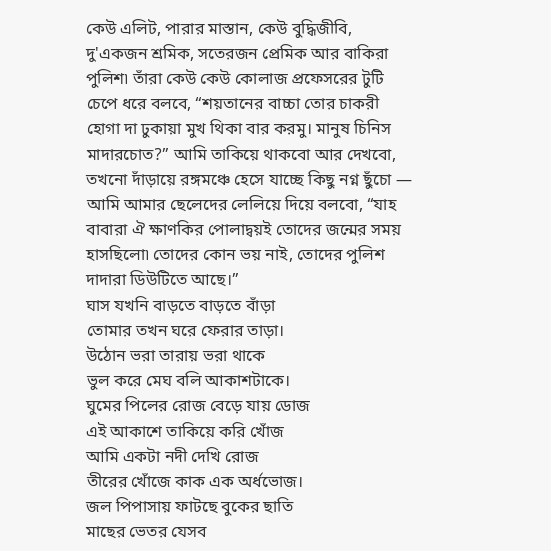কেউ এলিট, পারার মাস্তান, কেউ বুদ্ধিজীবি, দু'একজন শ্রমিক, সতেরজন প্রেমিক আর বাকিরা পুলিশ৷ তাঁরা কেউ কেউ কোলাজ প্রফেসরের টুটি চেপে ধরে বলবে, “শয়তানের বাচ্চা তোর চাকরী হোগা দা ঢুকায়া মুখ থিকা বার করমু। মানুষ চিনিস মাদারচোত?” আমি তাকিয়ে থাকবো আর দেখবো, তখনো দাঁড়ায়ে রঙ্গমঞ্চে হেসে যাচ্ছে কিছু নগ্ন ছুঁচো — আমি আমার ছেলেদের লেলিয়ে দিয়ে বলবো, “যাহ বাবারা ঐ ক্ষাণকির পোলাদ্বয়ই তোদের জন্মের সময় হাসছিলো৷ তোদের কোন ভয় নাই, তোদের পুলিশ দাদারা ডিউটিতে আছে।”
ঘাস যখনি বাড়তে বাড়তে বাঁড়া
তোমার তখন ঘরে ফেরার তাড়া।
উঠোন ভরা তারায় ভরা থাকে
ভুল করে মেঘ বলি আকাশটাকে।
ঘুমের পিলের রোজ বেড়ে যায় ডোজ
এই আকাশে তাকিয়ে করি খোঁজ
আমি একটা নদী দেখি রোজ
তীরের খোঁজে কাক এক অর্ধভোজ।
জল পিপাসায় ফাটছে বুকের ছাতি
মাছের ভেতর যেসব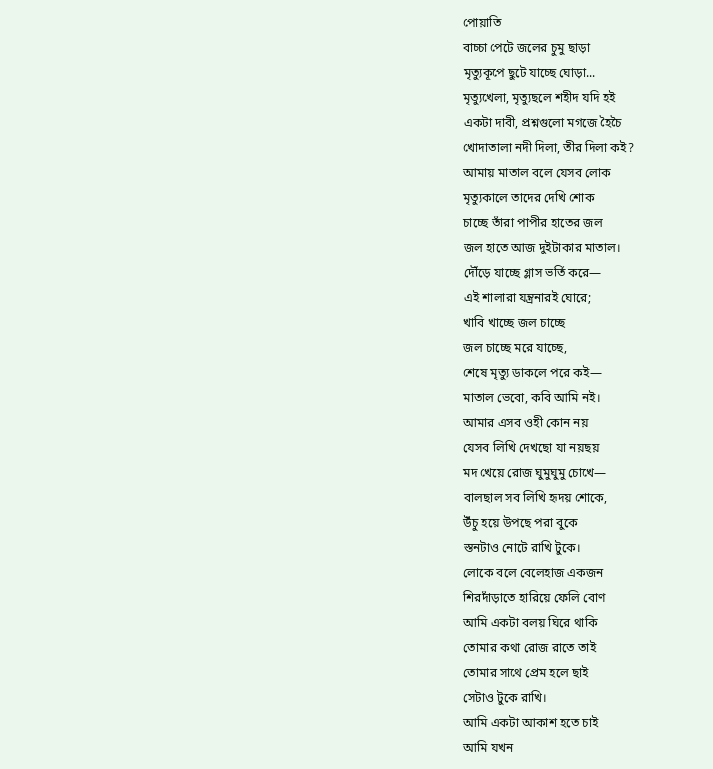পোয়াতি
বাচ্চা পেটে জলের চুমু ছাড়া
মৃত্যুকূপে ছুটে যাচ্ছে ঘোড়া...
মৃত্যুখেলা, মৃত্যুছলে শহীদ যদি হই
একটা দাবী, প্রশ্নগুলো মগজে হৈচৈ
খোদাতালা নদী দিলা, তীর দিলা কই?
আমায় মাতাল বলে যেসব লোক
মৃত্যুকালে তাদের দেখি শোক
চাচ্ছে তাঁরা পাপীর হাতের জল
জল হাতে আজ দুইটাকার মাতাল।
দৌঁড়ে যাচ্ছে গ্লাস ভর্তি করে—
এই শালারা যন্ত্রনারই ঘোরে;
খাবি খাচ্ছে জল চাচ্ছে
জল চাচ্ছে মরে যাচ্ছে,
শেষে মৃত্যু ডাকলে পরে কই—
মাতাল ভেবো, কবি আমি নই।
আমার এসব ওহী কোন নয়
যেসব লিখি দেখছো যা নয়ছয়
মদ খেয়ে রোজ ঘুমুঘুমু চোখে—
বালছাল সব লিখি হৃদয় শোকে,
উঁচু হয়ে উপছে পরা বুকে
স্তনটাও নোটে রাখি টুকে।
লোকে বলে বেলেহাজ একজন
শিরদাঁড়াতে হারিয়ে ফেলি বোণ
আমি একটা বলয় ঘিরে থাকি
তোমার কথা রোজ রাতে তাই
তোমার সাথে প্রেম হলে ছাই
সেটাও টুকে রাখি।
আমি একটা আকাশ হতে চাই
আমি যখন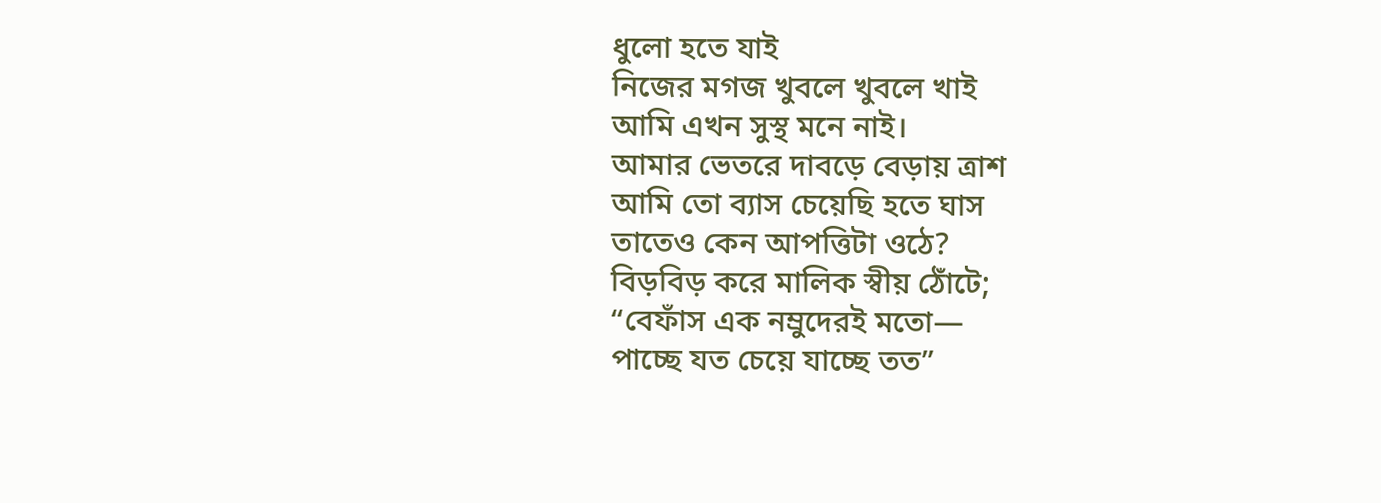ধুলো হতে যাই
নিজের মগজ খুবলে খুবলে খাই
আমি এখন সুস্থ মনে নাই।
আমার ভেতরে দাবড়ে বেড়ায় ত্রাশ
আমি তো ব্যাস চেয়েছি হতে ঘাস
তাতেও কেন আপত্তিটা ওঠে?
বিড়বিড় করে মালিক স্বীয় ঠোঁটে;
“বেফাঁস এক নম্রুদেরই মতো—
পাচ্ছে যত চেয়ে যাচ্ছে তত”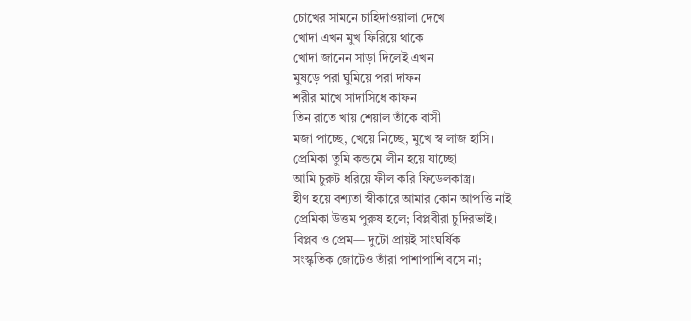চোখের সামনে চাহিদাওয়ালা দেখে
খোদা এখন মুখ ফিরিয়ে থাকে
খোদা জানেন সাড়া দিলেই এখন
মুষড়ে পরা ঘুমিয়ে পরা দাফন
শরীর মাখে সাদাসিধে কাফন
তিন রাতে খায় শেয়াল তাঁকে বাসী
মজা পাচ্ছে, খেয়ে নিচ্ছে, মুখে স্ব লাজ হাসি।
প্রেমিকা তুমি কন্ডমে লীন হয়ে যাচ্ছো
আমি চুরুট ধরিয়ে ফীল করি ফিডেলকাস্ত্র।
হীণ হয়ে বশ্যতা স্বীকারে আমার কোন আপত্তি নাই
প্রেমিকা উত্তম পুরুষ হলে; বিপ্লবীরা চুদিরভাই।
বিপ্লব ও প্রেম— দুটো প্রায়ই সাংঘর্ষিক
সংস্কৃতিক জোটেও তাঁরা পাশাপাশি বসে না;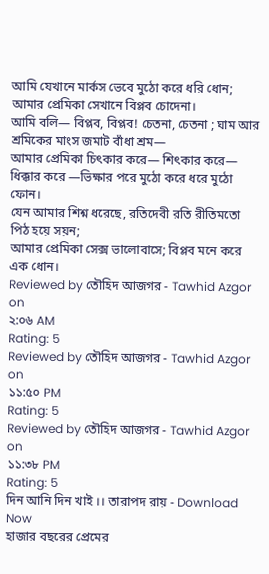আমি যেখানে মার্কস ভেবে মুঠো করে ধরি ধোন; আমার প্রেমিকা সেখানে বিপ্লব চোদেনা।
আমি বলি— বিপ্লব, বিপ্লব! চেতনা, চেতনা ; ঘাম আর শ্রমিকের মাংস জমাট বাঁধা শ্রম—
আমার প্রেমিকা চিৎকার করে— শিৎকার করে— ধিক্কার করে —ভিক্ষার পরে মুঠো করে ধরে মুঠো ফোন।
যেন আমার শিশ্ন ধরেছে, রতিদেবী রতি রীতিমতো পিঠ হয়ে সয়ন;
আমার প্রেমিকা সেক্স ভালোবাসে; বিপ্লব মনে করে এক ধোন।
Reviewed by তৌহিদ আজগর - Tawhid Azgor
on
২:০৬ AM
Rating: 5
Reviewed by তৌহিদ আজগর - Tawhid Azgor
on
১১:৫০ PM
Rating: 5
Reviewed by তৌহিদ আজগর - Tawhid Azgor
on
১১:৩৮ PM
Rating: 5
দিন আনি দিন খাই ।। তারাপদ রায় - Download Now
হাজার বছরের প্রেমের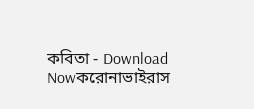কবিতা - Download Nowকরোনাভাইরাস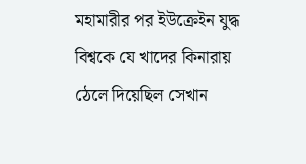মহামারীর পর ইউক্রেইন যুদ্ধ বিশ্বকে যে খাদের কিনারায় ঠেলে দিয়েছিল সেখান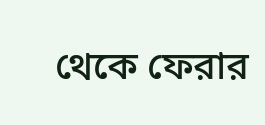থেকে ফেরার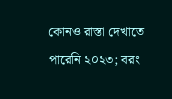কোনও রাস্তা দেখাতে পারেনি ২০২৩; বরং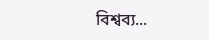বিশ্বব্য...